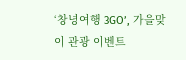‘창녕여행 3GO’, 가을맞이 관광 이벤트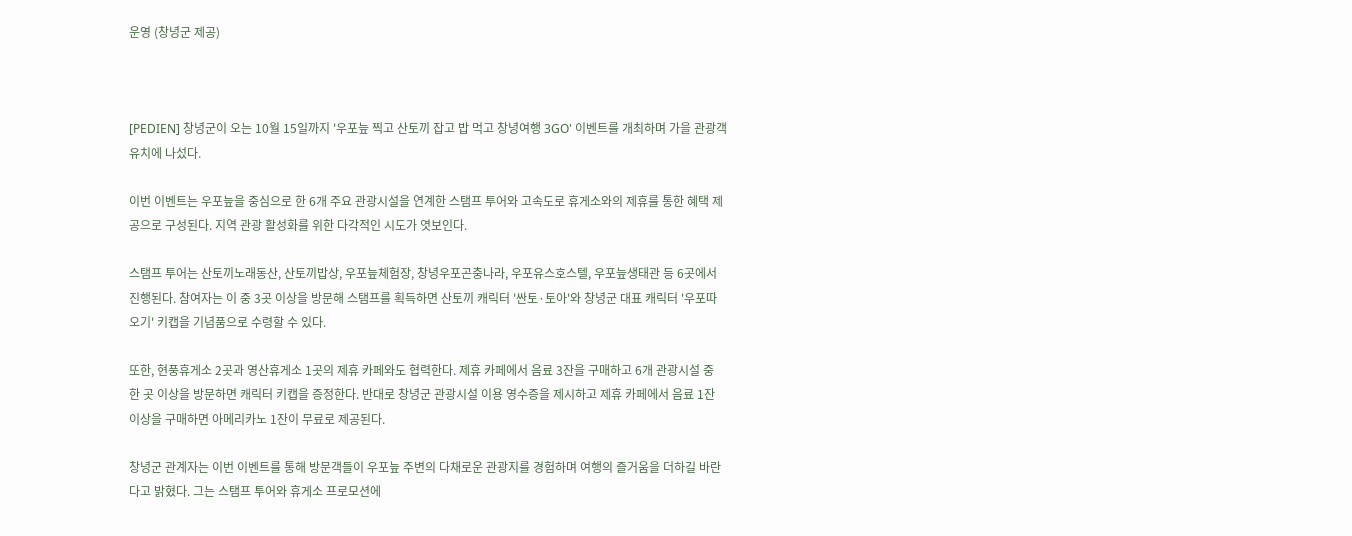운영 (창녕군 제공)



[PEDIEN] 창녕군이 오는 10월 15일까지 '우포늪 찍고 산토끼 잡고 밥 먹고 창녕여행 3GO' 이벤트를 개최하며 가을 관광객 유치에 나섰다.

이번 이벤트는 우포늪을 중심으로 한 6개 주요 관광시설을 연계한 스탬프 투어와 고속도로 휴게소와의 제휴를 통한 혜택 제공으로 구성된다. 지역 관광 활성화를 위한 다각적인 시도가 엿보인다.

스탬프 투어는 산토끼노래동산, 산토끼밥상, 우포늪체험장, 창녕우포곤충나라, 우포유스호스텔, 우포늪생태관 등 6곳에서 진행된다. 참여자는 이 중 3곳 이상을 방문해 스탬프를 획득하면 산토끼 캐릭터 '싼토·토아'와 창녕군 대표 캐릭터 '우포따오기' 키캡을 기념품으로 수령할 수 있다.

또한, 현풍휴게소 2곳과 영산휴게소 1곳의 제휴 카페와도 협력한다. 제휴 카페에서 음료 3잔을 구매하고 6개 관광시설 중 한 곳 이상을 방문하면 캐릭터 키캡을 증정한다. 반대로 창녕군 관광시설 이용 영수증을 제시하고 제휴 카페에서 음료 1잔 이상을 구매하면 아메리카노 1잔이 무료로 제공된다.

창녕군 관계자는 이번 이벤트를 통해 방문객들이 우포늪 주변의 다채로운 관광지를 경험하며 여행의 즐거움을 더하길 바란다고 밝혔다. 그는 스탬프 투어와 휴게소 프로모션에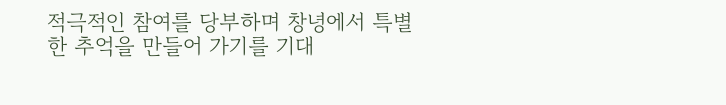적극적인 참여를 당부하며 창녕에서 특별한 추억을 만들어 가기를 기대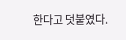한다고 덧붙였다.